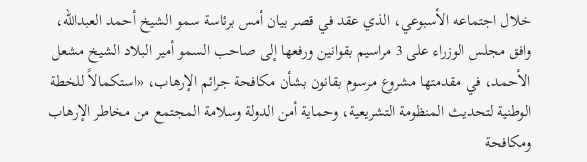خلال اجتماعه الأسبوعي، الذي عقد في قصر بيان أمس برئاسة سمو الشيخ أحمد العبدالله، وافق مجلس الوزراء على 3 مراسيم بقوانين ورفعها إلى صاحب السمو أمير البلاد الشيخ مشعل الأحمد، في مقدمتها مشروع مرسوم بقانون بشأن مكافحة جرائم الإرهاب، «استكمالاً للخطة الوطنية لتحديث المنظومة التشريعية، وحماية أمن الدولة وسلامة المجتمع من مخاطر الإرهاب ومكافحة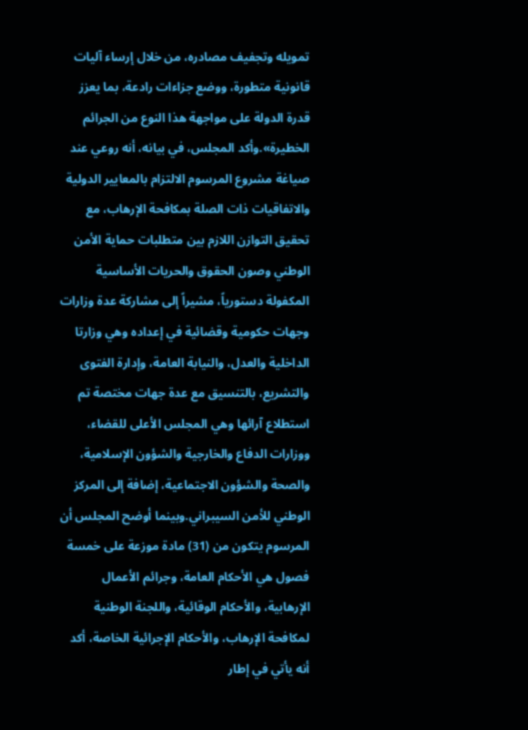تمويله وتجفيف مصادره، من خلال إرساء آليات قانونية متطورة، ووضع جزاءات رادعة، بما يعزز قدرة الدولة على مواجهة هذا النوع من الجرائم الخطيرة».وأكد المجلس، في بيانه، أنه روعي عند صياغة مشروع المرسوم الالتزام بالمعايير الدولية والاتفاقيات ذات الصلة بمكافحة الإرهاب، مع تحقيق التوازن اللازم بين متطلبات حماية الأمن الوطني وصون الحقوق والحريات الأساسية المكفولة دستورياً، مشيراً إلى مشاركة عدة وزارات وجهات حكومية وقضائية في إعداده وهي وزارتا الداخلية والعدل، والنيابة العامة، وإدارة الفتوى والتشريع، بالتنسيق مع عدة جهات مختصة تم استطلاع آرائها وهي المجلس الأعلى للقضاء، ووزارات الدفاع والخارجية والشؤون الإسلامية، والصحة والشؤون الاجتماعية، إضافة إلى المركز الوطني للأمن السيبراني.وبينما أوضح المجلس أن المرسوم يتكون من (31) مادة موزعة على خمسة فصول هي الأحكام العامة، وجرائم الأعمال الإرهابية، والأحكام الوقائية، واللجنة الوطنية لمكافحة الإرهاب، والأحكام الإجرائية الخاصة، أكد أنه يأتي في إطار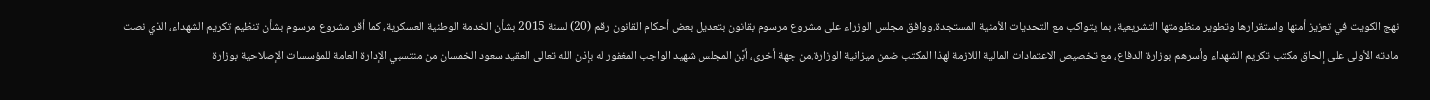نهج الكويت في تعزيز أمنها واستقرارها وتطوير منظومتها التشريعية، بما يتواكب مع التحديات الأمنية المستجدة.ووافق مجلس الوزراء على مشروع مرسوم بقانون بتعديل بعض أحكام القانون رقم (20) لسنة 2015 بشأن الخدمة الوطنية العسكرية، كما أقر مشروع مرسوم بشأن تنظيم تكريم الشهداء، الذي نصت مادته الأولى على إلحاق مكتب تكريم الشهداء وأسرهم بوزارة الدفاع، مع تخصيص الاعتمادات المالية اللازمة لهذا المكتب ضمن ميزانية الوزارة.من جهة أخرى، أبَّن المجلس شهيد الواجب المغفور له بإذن الله تعالى العقيد سعود الخمسان من منتسبي الإدارة العامة للمؤسسات الإصلاحية بوزارة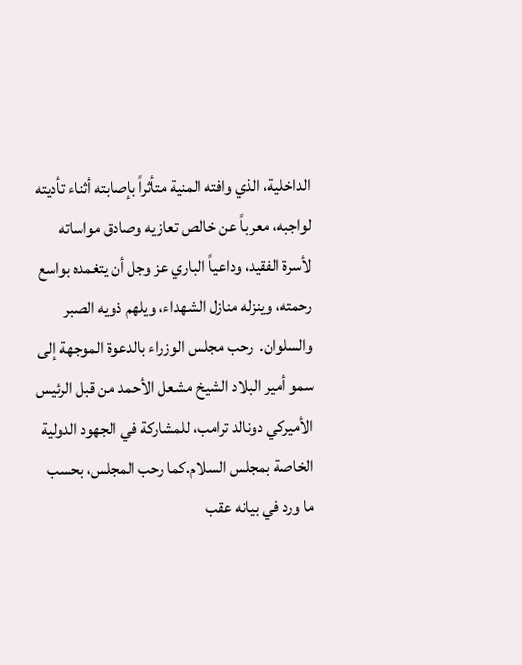الداخلية، الذي وافته المنية متأثراً بإصابته أثناء تأديته لواجبه، معرباً عن خالص تعازيه وصادق مواساته لأسرة الفقيد، وداعياً الباري عز وجل أن يتغمده بواسع رحمته، وينزله منازل الشهداء، ويلهم ذويه الصبر والسلوان.  رحب مجلس الوزراء بالدعوة الموجهة إلى سمو أمير البلاد الشيخ مشعل الأحمد من قبل الرئيس الأميركي دونالد ترامب، للمشاركة في الجهود الدولية الخاصة بمجلس السلام.كما رحب المجلس، بحسب ما ورد في بيانه عقب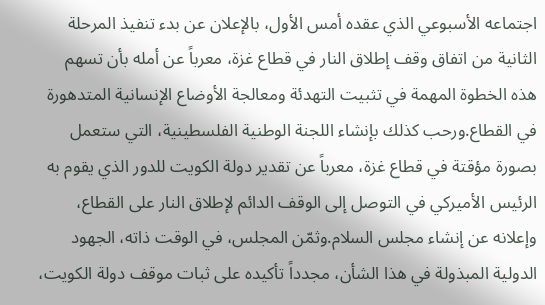اجتماعه الأسبوعي الذي عقده أمس الأول، بالإعلان عن بدء تنفيذ المرحلة الثانية من اتفاق وقف إطلاق النار في قطاع غزة، معرباً عن أمله بأن تسهم هذه الخطوة المهمة في تثبيت التهدئة ومعالجة الأوضاع الإنسانية المتدهورة في القطاع.ورحب كذلك بإنشاء اللجنة الوطنية الفلسطينية، التي ستعمل بصورة مؤقتة في قطاع غزة، معرباً عن تقدير دولة الكويت للدور الذي يقوم به الرئيس الأميركي في التوصل إلى الوقف الدائم لإطلاق النار على القطاع، وإعلانه عن إنشاء مجلس السلام.وثمّن المجلس، في الوقت ذاته، الجهود الدولية المبذولة في هذا الشأن، مجدداً تأكيده على ثبات موقف دولة الكويت،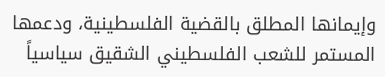وإيمانها المطلق بالقضية الفلسطينية، ودعمها المستمر للشعب الفلسطيني الشقيق سياسياً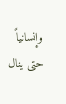وإنسانياً حتى ينال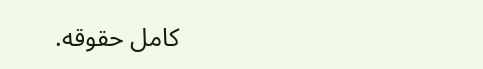كامل حقوقه.